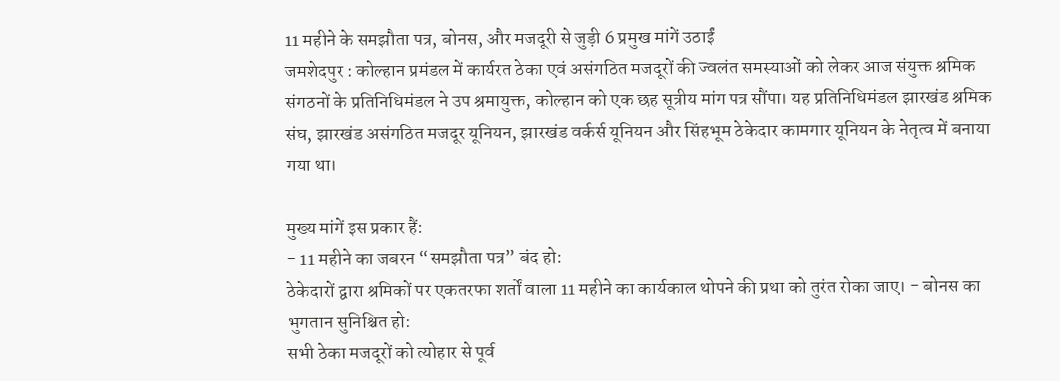11 महीने के समझौता पत्र, बोनस, और मजदूरी से जुड़ी 6 प्रमुख मांगें उठाईं
जमशेदपुर : कोल्हान प्रमंडल में कार्यरत ठेका एवं असंगठित मजदूरों की ज्वलंत समस्याओं को लेकर आज संयुक्त श्रमिक संगठनों के प्रतिनिधिमंडल ने उप श्रमायुक्त, कोल्हान को एक छह सूत्रीय मांग पत्र सौंपा। यह प्रतिनिधिमंडल झारखंड श्रमिक संघ, झारखंड असंगठित मजदूर यूनियन, झारखंड वर्कर्स यूनियन और सिंहभूम ठेकेदार कामगार यूनियन के नेतृत्व में बनाया गया था।

मुख्य मांगें इस प्रकार हैं:
- 11 महीने का जबरन “समझौता पत्र” बंद हो:
ठेकेदारों द्वारा श्रमिकों पर एकतरफा शर्तों वाला 11 महीने का कार्यकाल थोपने की प्रथा को तुरंत रोका जाए। - बोनस का भुगतान सुनिश्चित हो:
सभी ठेका मजदूरों को त्योहार से पूर्व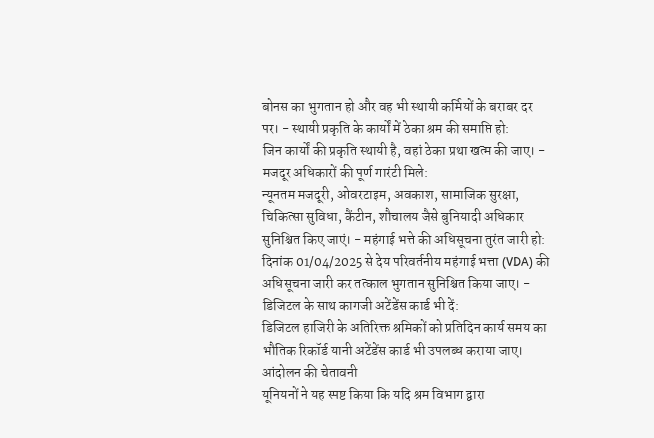बोनस का भुगतान हो और वह भी स्थायी कर्मियों के बराबर दर पर। - स्थायी प्रकृति के कार्यों में ठेका श्रम की समाप्ति हो:
जिन कार्यों की प्रकृति स्थायी है, वहां ठेका प्रथा खत्म की जाए। - मजदूर अधिकारों की पूर्ण गारंटी मिले:
न्यूनतम मजदूरी, ओवरटाइम, अवकाश, सामाजिक सुरक्षा, चिकित्सा सुविधा, कैंटीन, शौचालय जैसे बुनियादी अधिकार सुनिश्चित किए जाएं। - महंगाई भत्ते की अधिसूचना तुरंत जारी हो:
दिनांक 01/04/2025 से देय परिवर्तनीय महंगाई भत्ता (VDA) की अधिसूचना जारी कर तत्काल भुगतान सुनिश्चित किया जाए। - डिजिटल के साथ कागजी अटेंडेंस कार्ड भी दें:
डिजिटल हाजिरी के अतिरिक्त श्रमिकों को प्रतिदिन कार्य समय का भौतिक रिकॉर्ड यानी अटेंडेंस कार्ड भी उपलब्ध कराया जाए।
आंदोलन की चेतावनी
यूनियनों ने यह स्पष्ट किया कि यदि श्रम विभाग द्वारा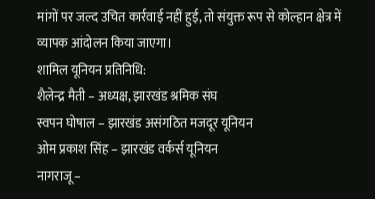मांगों पर जल्द उचित कार्रवाई नहीं हुई, तो संयुक्त रूप से कोल्हान क्षेत्र में व्यापक आंदोलन किया जाएगा।
शामिल यूनियन प्रतिनिधि:
शैलेन्द्र मैती – अध्यक्ष, झारखंड श्रमिक संघ
स्वपन घोषाल – झारखंड असंगठित मजदूर यूनियन
ओम प्रकाश सिंह – झारखंड वर्कर्स यूनियन
नागराजू –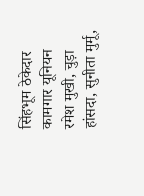सिंहभूम ठेकेदार कामगार यूनियन
रमेश मुखी, चुड़ा हांसदा, सुनीता मुर्मू,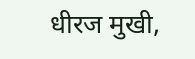धीरज मुखी,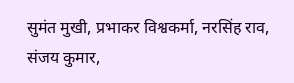सुमंत मुखी, प्रभाकर विश्वकर्मा, नरसिंह राव, संजय कुमार,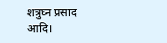शत्रुघ्न प्रसाद आदि।